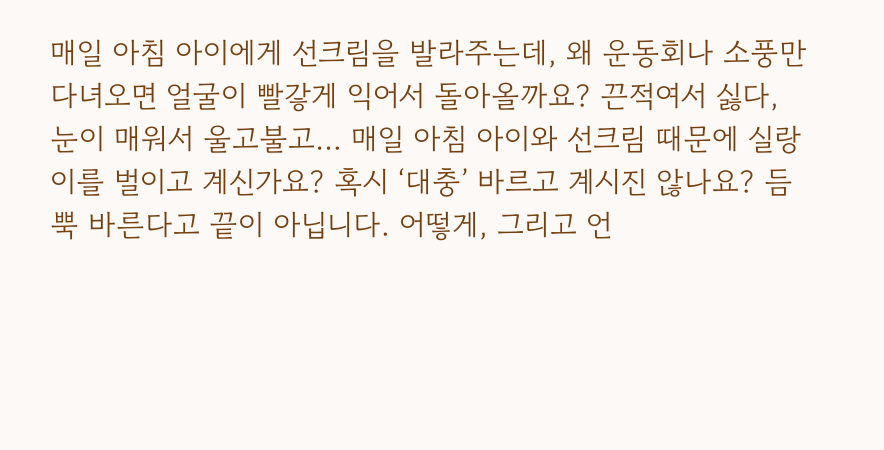매일 아침 아이에게 선크림을 발라주는데, 왜 운동회나 소풍만 다녀오면 얼굴이 빨갛게 익어서 돌아올까요? 끈적여서 싫다, 눈이 매워서 울고불고… 매일 아침 아이와 선크림 때문에 실랑이를 벌이고 계신가요? 혹시 ‘대충’ 바르고 계시진 않나요? 듬뿍 바른다고 끝이 아닙니다. 어떻게, 그리고 언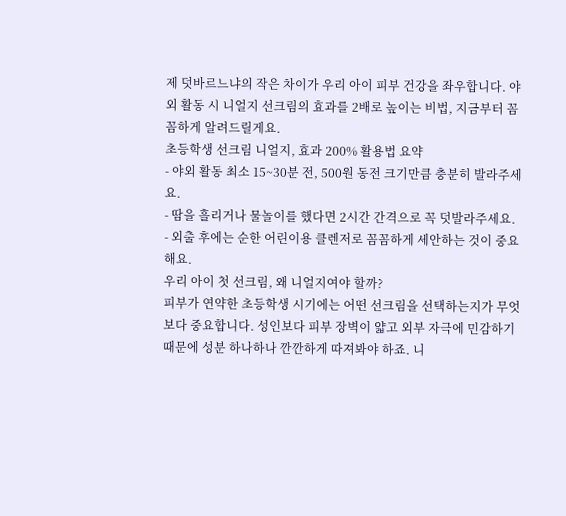제 덧바르느냐의 작은 차이가 우리 아이 피부 건강을 좌우합니다. 야외 활동 시 니얼지 선크림의 효과를 2배로 높이는 비법, 지금부터 꼼꼼하게 알려드릴게요.
초등학생 선크림 니얼지, 효과 200% 활용법 요약
- 야외 활동 최소 15~30분 전, 500원 동전 크기만큼 충분히 발라주세요.
- 땀을 흘리거나 물놀이를 했다면 2시간 간격으로 꼭 덧발라주세요.
- 외출 후에는 순한 어린이용 클렌저로 꼼꼼하게 세안하는 것이 중요해요.
우리 아이 첫 선크림, 왜 니얼지여야 할까?
피부가 연약한 초등학생 시기에는 어떤 선크림을 선택하는지가 무엇보다 중요합니다. 성인보다 피부 장벽이 얇고 외부 자극에 민감하기 때문에 성분 하나하나 깐깐하게 따져봐야 하죠. 니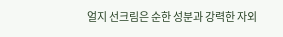얼지 선크림은 순한 성분과 강력한 자외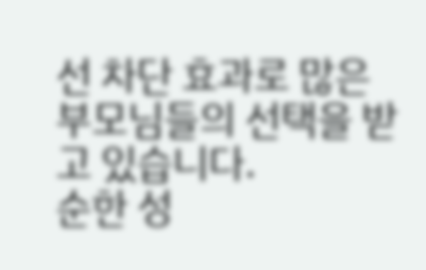선 차단 효과로 많은 부모님들의 선택을 받고 있습니다.
순한 성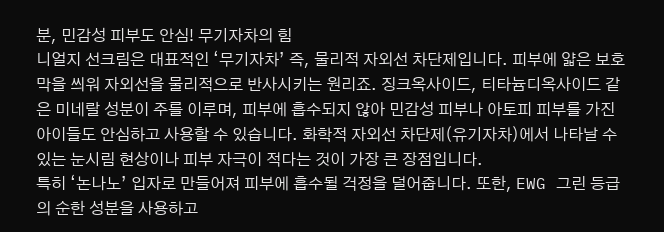분, 민감성 피부도 안심! 무기자차의 힘
니얼지 선크림은 대표적인 ‘무기자차’ 즉, 물리적 자외선 차단제입니다. 피부에 얇은 보호막을 씌워 자외선을 물리적으로 반사시키는 원리죠. 징크옥사이드, 티타늄디옥사이드 같은 미네랄 성분이 주를 이루며, 피부에 흡수되지 않아 민감성 피부나 아토피 피부를 가진 아이들도 안심하고 사용할 수 있습니다. 화학적 자외선 차단제(유기자차)에서 나타날 수 있는 눈시림 현상이나 피부 자극이 적다는 것이 가장 큰 장점입니다.
특히 ‘논나노’ 입자로 만들어져 피부에 흡수될 걱정을 덜어줍니다. 또한, EWG 그린 등급의 순한 성분을 사용하고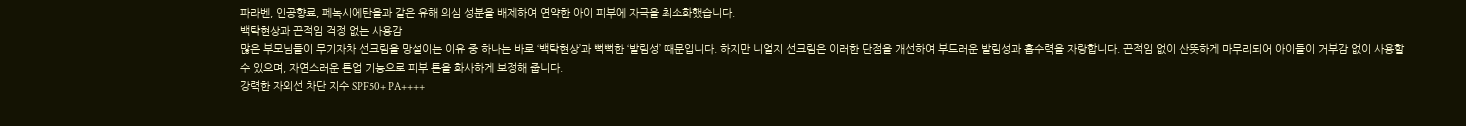파라벤, 인공향료, 페녹시에탄올과 같은 유해 의심 성분을 배제하여 연약한 아이 피부에 자극을 최소화했습니다.
백탁현상과 끈적임 걱정 없는 사용감
많은 부모님들이 무기자차 선크림을 망설이는 이유 중 하나는 바로 ‘백탁현상’과 뻑뻑한 ‘발림성’ 때문입니다. 하지만 니얼지 선크림은 이러한 단점을 개선하여 부드러운 발림성과 흡수력을 자랑합니다. 끈적임 없이 산뜻하게 마무리되어 아이들이 거부감 없이 사용할 수 있으며, 자연스러운 톤업 기능으로 피부 톤을 화사하게 보정해 줍니다.
강력한 자외선 차단 지수 SPF50+ PA++++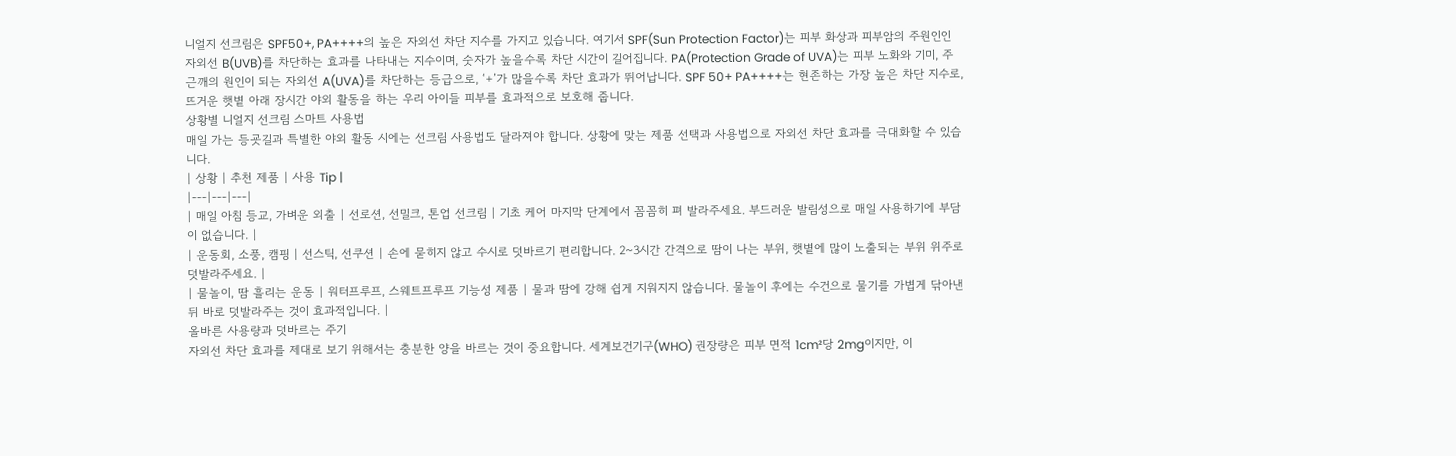니얼지 선크림은 SPF50+, PA++++의 높은 자외선 차단 지수를 가지고 있습니다. 여기서 SPF(Sun Protection Factor)는 피부 화상과 피부암의 주원인인 자외선 B(UVB)를 차단하는 효과를 나타내는 지수이며, 숫자가 높을수록 차단 시간이 길어집니다. PA(Protection Grade of UVA)는 피부 노화와 기미, 주근깨의 원인이 되는 자외선 A(UVA)를 차단하는 등급으로, ‘+’가 많을수록 차단 효과가 뛰어납니다. SPF 50+ PA++++는 현존하는 가장 높은 차단 지수로, 뜨거운 햇볕 아래 장시간 야외 활동을 하는 우리 아이들 피부를 효과적으로 보호해 줍니다.
상황별 니얼지 선크림 스마트 사용법
매일 가는 등굣길과 특별한 야외 활동 시에는 선크림 사용법도 달라져야 합니다. 상황에 맞는 제품 선택과 사용법으로 자외선 차단 효과를 극대화할 수 있습니다.
| 상황 | 추천 제품 | 사용 Tip |
|---|---|---|
| 매일 아침 등교, 가벼운 외출 | 선로션, 선밀크, 톤업 선크림 | 기초 케어 마지막 단계에서 꼼꼼히 펴 발라주세요. 부드러운 발림성으로 매일 사용하기에 부담이 없습니다. |
| 운동회, 소풍, 캠핑 | 선스틱, 선쿠션 | 손에 묻히지 않고 수시로 덧바르기 편리합니다. 2~3시간 간격으로 땀이 나는 부위, 햇볕에 많이 노출되는 부위 위주로 덧발라주세요. |
| 물놀이, 땀 흘리는 운동 | 워터프루프, 스웨트프루프 기능성 제품 | 물과 땀에 강해 쉽게 지워지지 않습니다. 물놀이 후에는 수건으로 물기를 가볍게 닦아낸 뒤 바로 덧발라주는 것이 효과적입니다. |
올바른 사용량과 덧바르는 주기
자외선 차단 효과를 제대로 보기 위해서는 충분한 양을 바르는 것이 중요합니다. 세계보건기구(WHO) 권장량은 피부 면적 1cm²당 2mg이지만, 이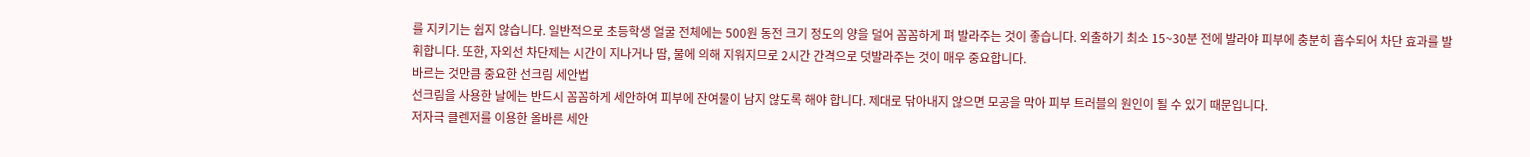를 지키기는 쉽지 않습니다. 일반적으로 초등학생 얼굴 전체에는 500원 동전 크기 정도의 양을 덜어 꼼꼼하게 펴 발라주는 것이 좋습니다. 외출하기 최소 15~30분 전에 발라야 피부에 충분히 흡수되어 차단 효과를 발휘합니다. 또한, 자외선 차단제는 시간이 지나거나 땀, 물에 의해 지워지므로 2시간 간격으로 덧발라주는 것이 매우 중요합니다.
바르는 것만큼 중요한 선크림 세안법
선크림을 사용한 날에는 반드시 꼼꼼하게 세안하여 피부에 잔여물이 남지 않도록 해야 합니다. 제대로 닦아내지 않으면 모공을 막아 피부 트러블의 원인이 될 수 있기 때문입니다.
저자극 클렌저를 이용한 올바른 세안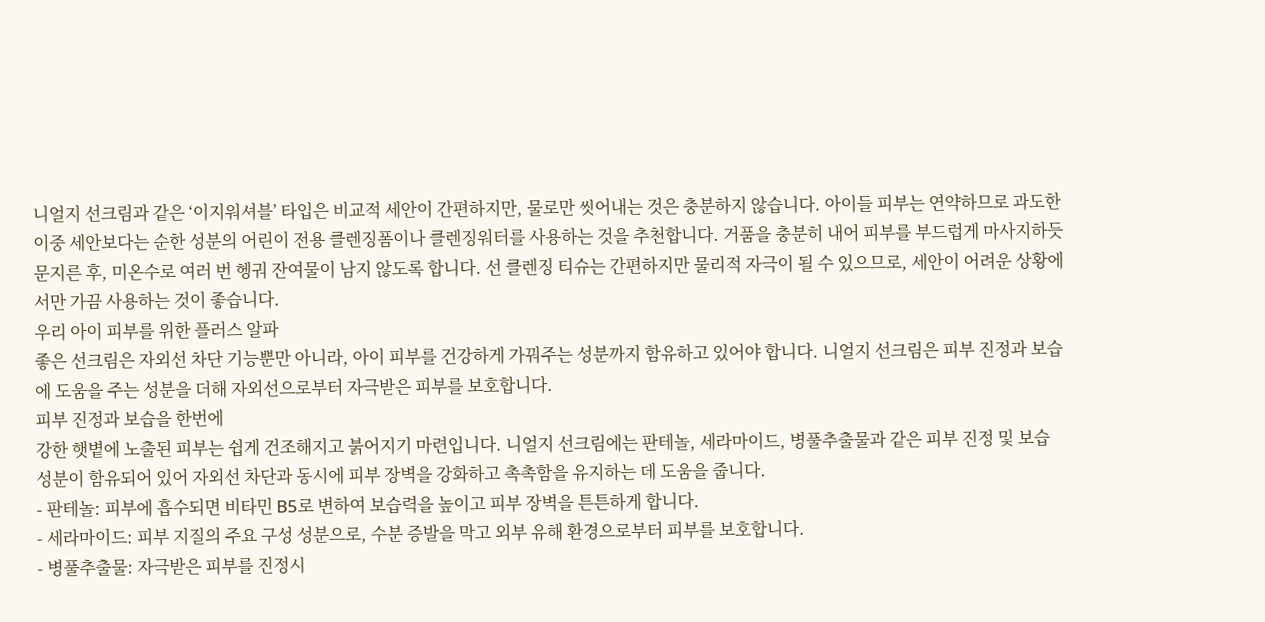니얼지 선크림과 같은 ‘이지워셔블’ 타입은 비교적 세안이 간편하지만, 물로만 씻어내는 것은 충분하지 않습니다. 아이들 피부는 연약하므로 과도한 이중 세안보다는 순한 성분의 어린이 전용 클렌징폼이나 클렌징워터를 사용하는 것을 추천합니다. 거품을 충분히 내어 피부를 부드럽게 마사지하듯 문지른 후, 미온수로 여러 번 헹궈 잔여물이 남지 않도록 합니다. 선 클렌징 티슈는 간편하지만 물리적 자극이 될 수 있으므로, 세안이 어려운 상황에서만 가끔 사용하는 것이 좋습니다.
우리 아이 피부를 위한 플러스 알파
좋은 선크림은 자외선 차단 기능뿐만 아니라, 아이 피부를 건강하게 가꿔주는 성분까지 함유하고 있어야 합니다. 니얼지 선크림은 피부 진정과 보습에 도움을 주는 성분을 더해 자외선으로부터 자극받은 피부를 보호합니다.
피부 진정과 보습을 한번에
강한 햇볕에 노출된 피부는 쉽게 건조해지고 붉어지기 마련입니다. 니얼지 선크림에는 판테놀, 세라마이드, 병풀추출물과 같은 피부 진정 및 보습 성분이 함유되어 있어 자외선 차단과 동시에 피부 장벽을 강화하고 촉촉함을 유지하는 데 도움을 줍니다.
- 판테놀: 피부에 흡수되면 비타민 B5로 변하여 보습력을 높이고 피부 장벽을 튼튼하게 합니다.
- 세라마이드: 피부 지질의 주요 구성 성분으로, 수분 증발을 막고 외부 유해 환경으로부터 피부를 보호합니다.
- 병풀추출물: 자극받은 피부를 진정시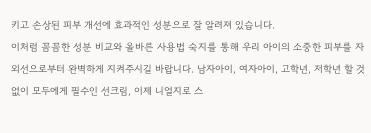키고 손상된 피부 개선에 효과적인 성분으로 잘 알려져 있습니다.
이처럼 꼼꼼한 성분 비교와 올바른 사용법 숙지를 통해 우리 아이의 소중한 피부를 자외선으로부터 완벽하게 지켜주시길 바랍니다. 남자아이, 여자아이, 고학년, 저학년 할 것 없이 모두에게 필수인 선크림, 이제 니얼지로 스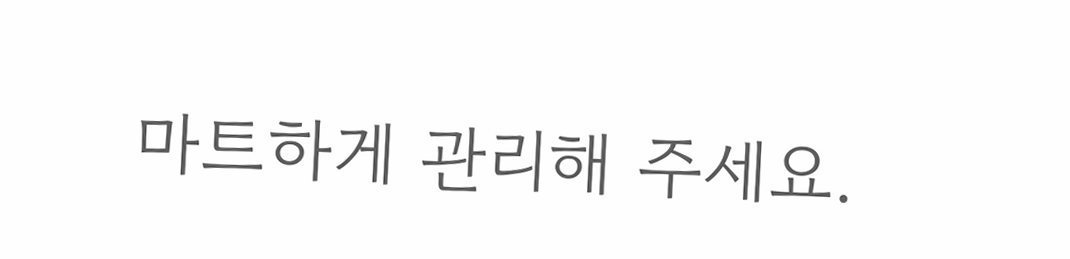마트하게 관리해 주세요.